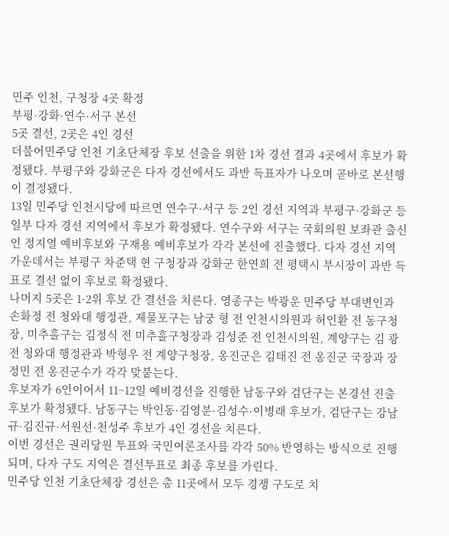민주 인천, 구청장 4곳 확정
부평·강화·연수·서구 본선
5곳 결선, 2곳은 4인 경선
더불어민주당 인천 기초단체장 후보 선출을 위한 1차 경선 결과 4곳에서 후보가 확정됐다. 부평구와 강화군은 다자 경선에서도 과반 득표자가 나오며 곧바로 본선행이 결정됐다.
13일 민주당 인천시당에 따르면 연수구·서구 등 2인 경선 지역과 부평구·강화군 등 일부 다자 경선 지역에서 후보가 확정됐다. 연수구와 서구는 국회의원 보좌관 출신인 정지열 예비후보와 구재용 예비후보가 각각 본선에 진출했다. 다자 경선 지역 가운데서는 부평구 차준택 현 구청장과 강화군 한연희 전 평택시 부시장이 과반 득표로 결선 없이 후보로 확정됐다.
나머지 5곳은 1·2위 후보 간 결선을 치른다. 영종구는 박광운 민주당 부대변인과 손화정 전 청와대 행정관, 제물포구는 남궁 형 전 인천시의원과 허인환 전 동구청장, 미추홀구는 김정식 전 미추홀구청장과 김성준 전 인천시의원, 계양구는 김 광 전 청와대 행정관과 박형우 전 계양구청장, 옹진군은 김태진 전 옹진군 국장과 장정민 전 옹진군수가 각각 맞붙는다.
후보자가 6인이어서 11~12일 예비경선을 진행한 남동구와 검단구는 본경선 진출 후보가 확정됐다. 남동구는 박인동·김영분·김성수·이병래 후보가, 검단구는 강남규·김진규·서원선·천성주 후보가 4인 경선을 치른다.
이번 경선은 권리당원 투표와 국민여론조사를 각각 50% 반영하는 방식으로 진행되며, 다자 구도 지역은 결선투표로 최종 후보를 가린다.
민주당 인천 기초단체장 경선은 총 11곳에서 모두 경쟁 구도로 치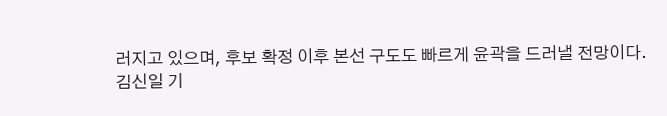러지고 있으며, 후보 확정 이후 본선 구도도 빠르게 윤곽을 드러낼 전망이다.
김신일 기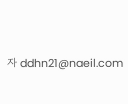자 ddhn21@naeil.com